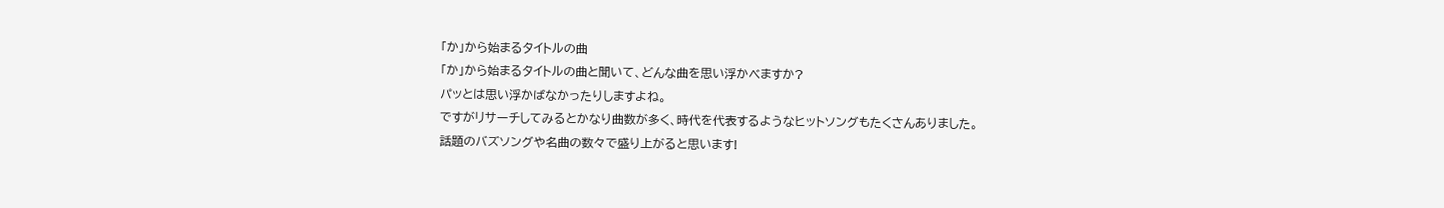「か」から始まるタイトルの曲
「か」から始まるタイトルの曲と聞いて、どんな曲を思い浮かべますか?
パッとは思い浮かばなかったりしますよね。
ですがリサーチしてみるとかなり曲数が多く、時代を代表するようなヒットソングもたくさんありました。
話題のバズソングや名曲の数々で盛り上がると思います!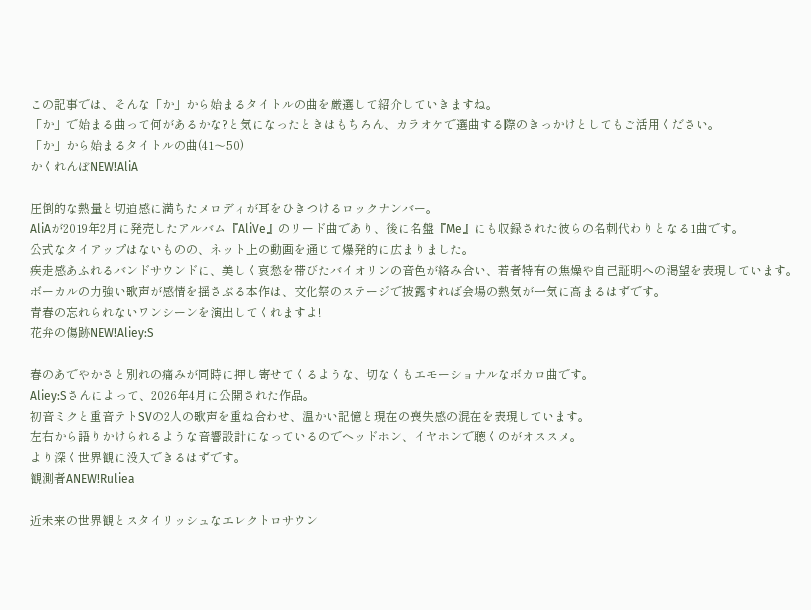この記事では、そんな「か」から始まるタイトルの曲を厳選して紹介していきますね。
「か」で始まる曲って何があるかな?と気になったときはもちろん、カラオケで選曲する際のきっかけとしてもご活用ください。
「か」から始まるタイトルの曲(41〜50)
かくれんぼNEW!AliA

圧倒的な熱量と切迫感に満ちたメロディが耳をひきつけるロックナンバー。
AliAが2019年2月に発売したアルバム『AliVe』のリード曲であり、後に名盤『Me』にも収録された彼らの名刺代わりとなる1曲です。
公式なタイアップはないものの、ネット上の動画を通じて爆発的に広まりました。
疾走感あふれるバンドサウンドに、美しく哀愁を帯びたバイオリンの音色が絡み合い、若者特有の焦燥や自己証明への渇望を表現しています。
ボーカルの力強い歌声が感情を揺さぶる本作は、文化祭のステージで披露すれば会場の熱気が一気に高まるはずです。
青春の忘れられないワンシーンを演出してくれますよ!
花弁の傷跡NEW!Aliey:S

春のあでやかさと別れの痛みが同時に押し寄せてくるような、切なくもエモーショナルなボカロ曲です。
Aliey:Sさんによって、2026年4月に公開された作品。
初音ミクと重音テトSVの2人の歌声を重ね合わせ、温かい記憶と現在の喪失感の混在を表現しています。
左右から語りかけられるような音響設計になっているのでヘッドホン、イヤホンで聴くのがオススメ。
より深く世界観に没入できるはずです。
観測者ANEW!Ruliea

近未来の世界観とスタイリッシュなエレクトロサウン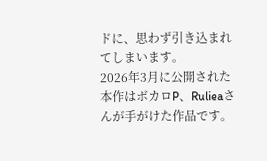ドに、思わず引き込まれてしまいます。
2026年3月に公開された本作はボカロP、Rulieaさんが手がけた作品です。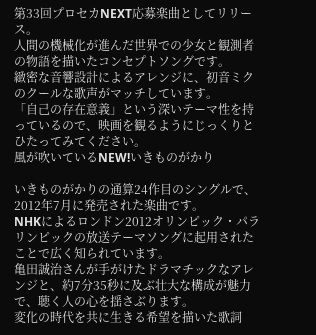第33回プロセカNEXT応募楽曲としてリリース。
人間の機械化が進んだ世界での少女と観測者の物語を描いたコンセプトソングです。
緻密な音響設計によるアレンジに、初音ミクのクールな歌声がマッチしています。
「自己の存在意義」という深いテーマ性を持っているので、映画を観るようにじっくりとひたってみてください。
風が吹いているNEW!いきものがかり

いきものがかりの通算24作目のシングルで、2012年7月に発売された楽曲です。
NHKによるロンドン2012オリンピック・パラリンピックの放送テーマソングに起用されたことで広く知られています。
亀田誠治さんが手がけたドラマチックなアレンジと、約7分35秒に及ぶ壮大な構成が魅力で、聴く人の心を揺さぶります。
変化の時代を共に生きる希望を描いた歌詞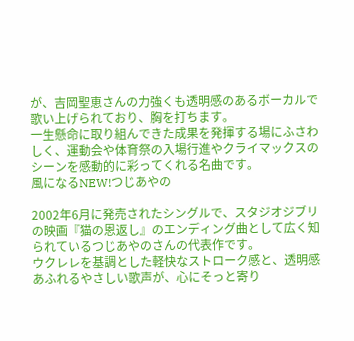が、吉岡聖恵さんの力強くも透明感のあるボーカルで歌い上げられており、胸を打ちます。
一生懸命に取り組んできた成果を発揮する場にふさわしく、運動会や体育祭の入場行進やクライマックスのシーンを感動的に彩ってくれる名曲です。
風になるNEW!つじあやの

2002年6月に発売されたシングルで、スタジオジブリの映画『猫の恩返し』のエンディング曲として広く知られているつじあやのさんの代表作です。
ウクレレを基調とした軽快なストローク感と、透明感あふれるやさしい歌声が、心にそっと寄り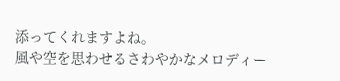添ってくれますよね。
風や空を思わせるさわやかなメロディー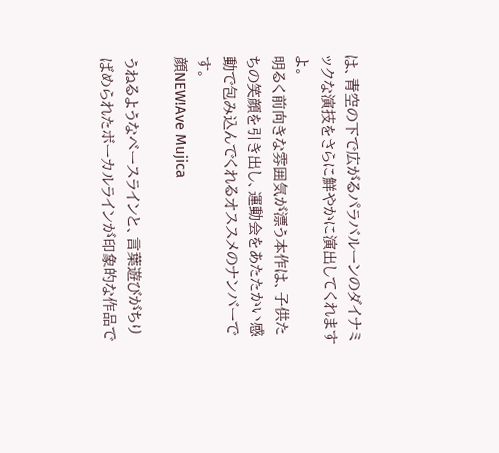は、青空の下で広がるパラバルーンのダイナミックな演技をさらに鮮やかに演出してくれますよ。
明るく前向きな雰囲気が漂う本作は、子供たちの笑顔を引き出し、運動会をあたたかい感動で包み込んでくれるオススメのナンバーです。
顔NEW!Ave Mujica

うねるようなベースラインと、言葉遊びがちりばめられたボーカルラインが印象的な作品で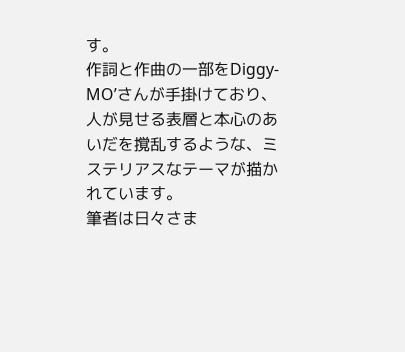す。
作詞と作曲の一部をDiggy-MO’さんが手掛けており、人が見せる表層と本心のあいだを撹乱するような、ミステリアスなテーマが描かれています。
筆者は日々さま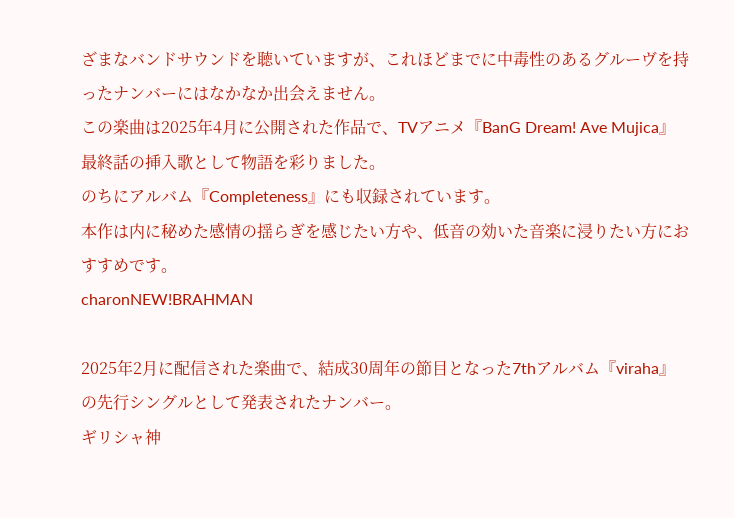ざまなバンドサウンドを聴いていますが、これほどまでに中毒性のあるグルーヴを持ったナンバーにはなかなか出会えません。
この楽曲は2025年4月に公開された作品で、TVアニメ『BanG Dream! Ave Mujica』最終話の挿入歌として物語を彩りました。
のちにアルバム『Completeness』にも収録されています。
本作は内に秘めた感情の揺らぎを感じたい方や、低音の効いた音楽に浸りたい方におすすめです。
charonNEW!BRAHMAN

2025年2月に配信された楽曲で、結成30周年の節目となった7thアルバム『viraha』の先行シングルとして発表されたナンバー。
ギリシャ神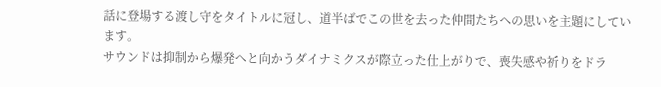話に登場する渡し守をタイトルに冠し、道半ばでこの世を去った仲間たちへの思いを主題にしています。
サウンドは抑制から爆発へと向かうダイナミクスが際立った仕上がりで、喪失感や祈りをドラ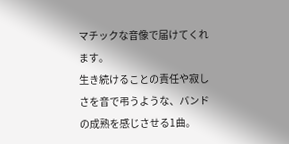マチックな音像で届けてくれます。
生き続けることの責任や寂しさを音で弔うような、バンドの成熟を感じさせる1曲。